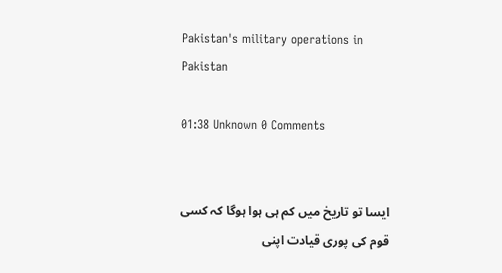Pakistan's military operations in Pakistan

01:38 Unknown 0 Comments


ایسا تو تاریخ میں کم ہی ہوا ہوگا کہ کسی قوم کی پوری قیادت اپنی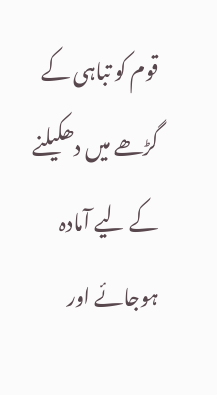قوم کو تباہی کے گڑھے میں دھکیلنے کے لیے آمادہ ہوجائے اور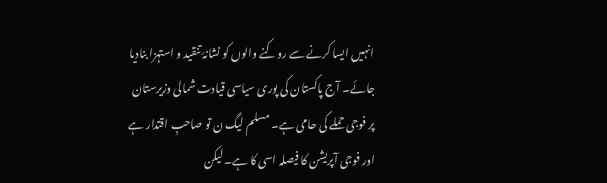انہیں ایسا کرنے سے روکنے والوں کو نشانۂ تنقید و استہزا بنادیا جائے۔ آج پاکستان کی پوری سیاسی قیادت شمالی وزیرستان پر فوجی حملے کی حامی ہے۔ مسلم لیگ ن تو صاحبِ اقتدار ہے اور فوجی آپریشن کا فیصلہ اسی کا ہے۔ لیکن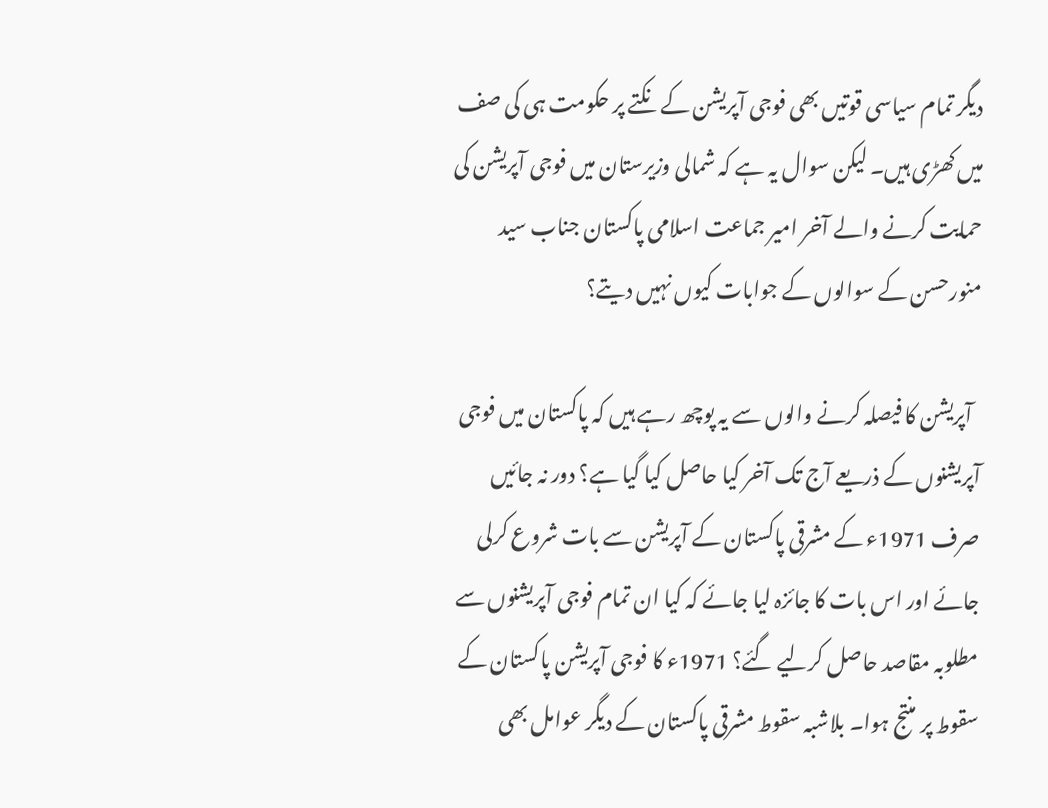دیگر تمام سیاسی قوتیں بھی فوجی آپریشن کے نکتے پر حکومت ہی کی صف میں کھڑی ہیں۔ لیکن سوال یہ ہے کہ شمالی وزیرستان میں فوجی آپریشن کی حمایت کرنے والے آخر امیر جماعت اسلامی پاکستان جناب سید منورحسن کے سوالوں کے جوابات کیوں نہیں دیتے؟

  آپریشن کا فیصلہ کرنے والوں سے یہ پوچھ رہے ہیں کہ پاکستان میں فوجی آپریشنوں کے ذریعے آج تک آخر کیا حاصل کیا گیا ہے؟ دور نہ جائیں صرف 1971ء کے مشرقی پاکستان کے آپریشن سے بات شروع کرلی جائے اور اس بات کا جائزہ لیا جائے کہ کیا ان تمام فوجی آپریشنوں سے مطلوبہ مقاصد حاصل کرلیے گئے؟ 1971ء کا فوجی آپریشن پاکستان کے سقوط پر منتج ہوا۔ بلاشبہ سقوط مشرقی پاکستان کے دیگر عوامل بھی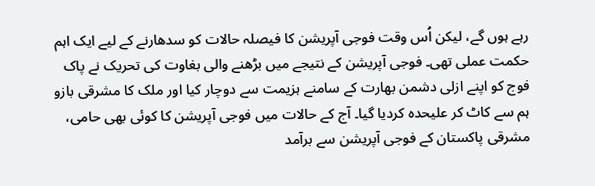رہے ہوں گے، لیکن اُس وقت فوجی آپریشن کا فیصلہ حالات کو سدھارنے کے لیے ایک اہم حکمت عملی تھی۔ فوجی آپریشن کے نتیجے میں بڑھنے والی بغاوت کی تحریک نے پاک فوج کو اپنے ازلی دشمن بھارت کے سامنے ہزیمت سے دوچار کیا اور ملک کا مشرقی بازو ہم سے کاٹ کر علیحدہ کردیا گیا۔ آج کے حالات میں فوجی آپریشن کا کوئی بھی حامی، مشرقی پاکستان کے فوجی آپریشن سے برآمد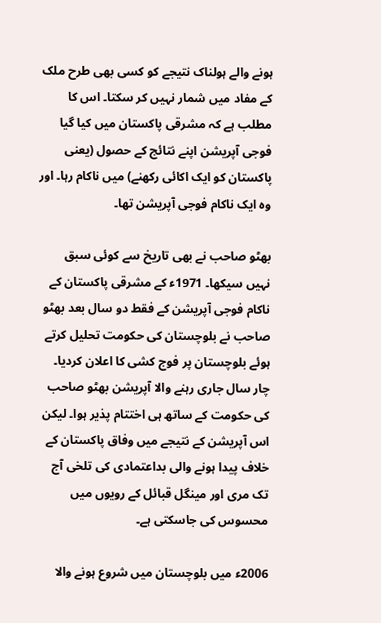ہونے والے ہولناک نتیجے کو کسی بھی طرح ملک کے مفاد میں شمار نہیں کر سکتا۔ اس کا مطلب ہے کہ مشرقی پاکستان میں کیا گیا فوجی آپریشن اپنے نتائج کے حصول (یعنی پاکستان کو ایک اکائی رکھنے) میں ناکام رہا۔ اور وہ ایک ناکام فوجی آپریشن تھا۔

بھٹو صاحب نے بھی تاریخ سے کوئی سبق نہیں سیکھا۔ 1971ء کے مشرقی پاکستان کے ناکام فوجی آپریشن کے فقط دو سال بعد بھٹو صاحب نے بلوچستان کی حکومت تحلیل کرتے ہوئے بلوچستان پر فوج کشی کا اعلان کردیا۔ چار سال جاری رہنے والا آپریشن بھٹو صاحب کی حکومت کے ساتھ ہی اختتام پذیر ہوا۔ لیکن اس آپریشن کے نتیجے میں وفاق پاکستان کے خلاف پیدا ہونے والی بداعتمادی کی تلخی آج تک مری اور مینگل قبائل کے رویوں میں محسوس کی جاسکتی ہے۔

2006ء میں بلوچستان میں شروع ہونے والا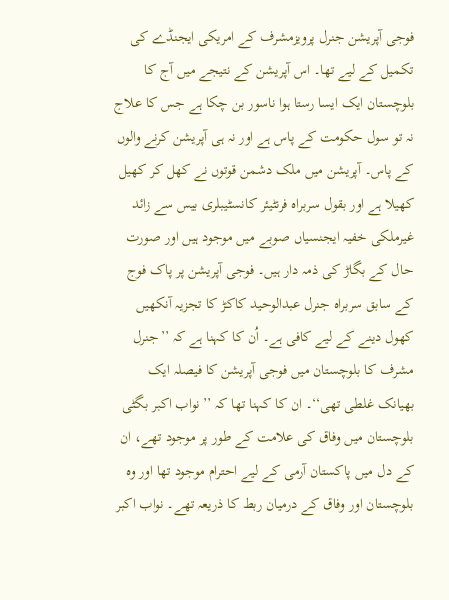فوجی آپریشن جنرل پرویزمشرف کے امریکی ایجنڈے کی تکمیل کے لیے تھا۔ اس آپریشن کے نتیجے میں آج کا بلوچستان ایک ایسا رستا ہوا ناسور بن چکا ہے جس کا علاج نہ تو سول حکومت کے پاس ہے اور نہ ہی آپریشن کرنے والوں کے پاس۔ آپریشن میں ملک دشمن قوتوں نے کھل کر کھیل کھیلا ہے اور بقول سربراہ فرنٹیئر کانسٹیبلری بیس سے زائد غیرملکی خفیہ ایجنسیاں صوبے میں موجود ہیں اور صورت حال کے بگاڑ کی ذمہ دار ہیں۔ فوجی آپریشن پر پاک فوج کے سابق سربراہ جنرل عبدالوحید کاکڑ کا تجزیہ آنکھیں کھول دینے کے لیے کافی ہے۔ اُن کا کہنا ہے کہ ’’جنرل مشرف کا بلوچستان میں فوجی آپریشن کا فیصلہ ایک بھیانک غلطی تھی‘‘۔ ان کا کہنا تھا کہ ’’نواب اکبر بگٹی بلوچستان میں وفاق کی علامت کے طور پر موجود تھے، ان کے دل میں پاکستان آرمی کے لیے احترام موجود تھا اور وہ بلوچستان اور وفاق کے درمیان ربط کا ذریعہ تھے۔ نواب اکبر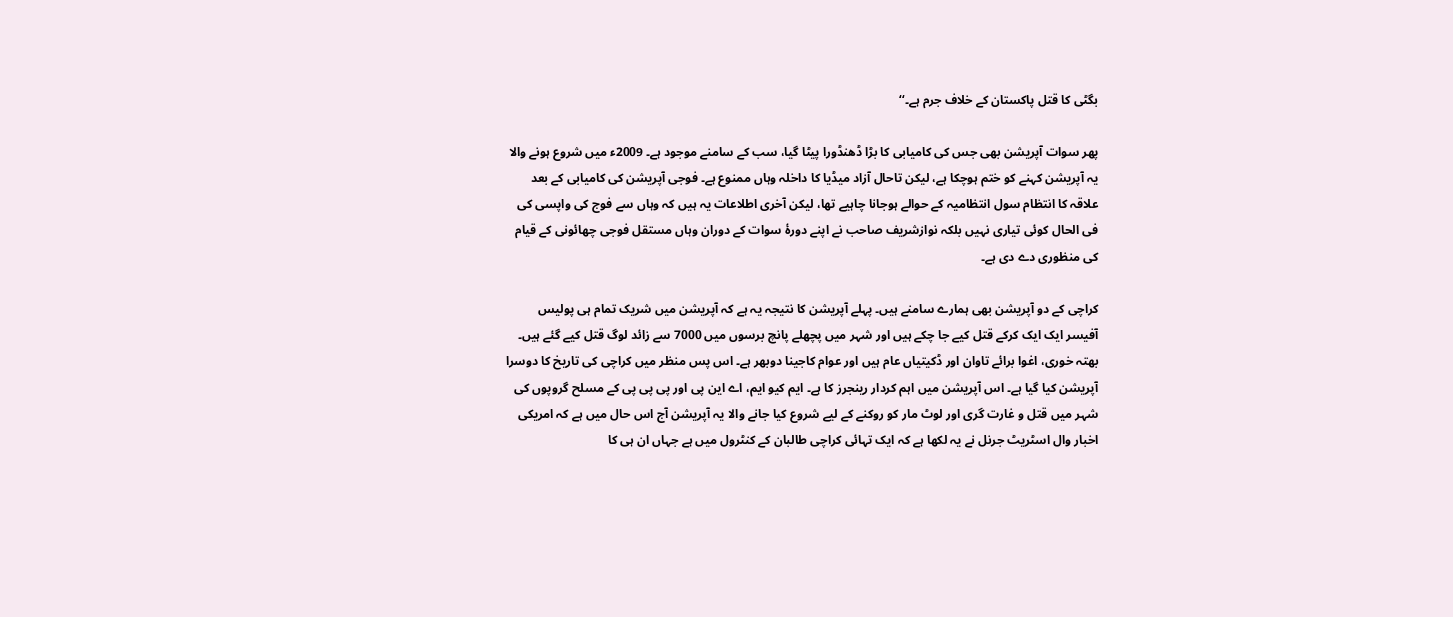بگٹی کا قتل پاکستان کے خلاف جرم ہے۔‘‘

پھر سوات آپریشن بھی جس کی کامیابی کا بڑا ڈھنڈورا پیٹا گیا، سب کے سامنے موجود ہے۔ 2009ء میں شروع ہونے والا یہ آپریشن کہنے کو ختم ہوچکا ہے، لیکن تاحال آزاد میڈیا کا داخلہ وہاں ممنوع ہے۔ فوجی آپریشن کی کامیابی کے بعد علاقہ کا انتظام سول انتظامیہ کے حوالے ہوجانا چاہیے تھا، لیکن آخری اطلاعات یہ ہیں کہ وہاں سے فوج کی واپسی کی فی الحال کوئی تیاری نہیں بلکہ نوازشریف صاحب نے اپنے دورۂ سوات کے دوران وہاں مستقل فوجی چھائونی کے قیام کی منظوری دے دی ہے۔

کراچی کے دو آپریشن بھی ہمارے سامنے ہیں۔ پہلے آپریشن کا نتیجہ یہ ہے کہ آپریشن میں شریک تمام ہی پولیس آفیسر ایک ایک کرکے قتل کیے جا چکے ہیں اور شہر میں پچھلے پانچ برسوں میں 7000 سے زائد لوگ قتل کیے گئے ہیں۔ بھتہ خوری، اغوا برائے تاوان اور ڈکیتیاں عام ہیں اور عوام کاجینا دوبھر ہے۔ اس پس منظر میں کراچی کی تاریخ کا دوسرا آپریشن کیا گیا ہے۔ اس آپریشن میں اہم کردار رینجرز کا ہے۔ ایم کیو ایم، اے این پی اور پی پی پی کے مسلح گروپوں کی شہر میں قتل و غارت گری اور لوٹ مار کو روکنے کے لیے شروع کیا جانے والا یہ آپریشن آج اس حال میں ہے کہ امریکی اخبار وال اسٹریٹ جرنل نے یہ لکھا ہے کہ ایک تہائی کراچی طالبان کے کنٹرول میں ہے جہاں ان ہی کا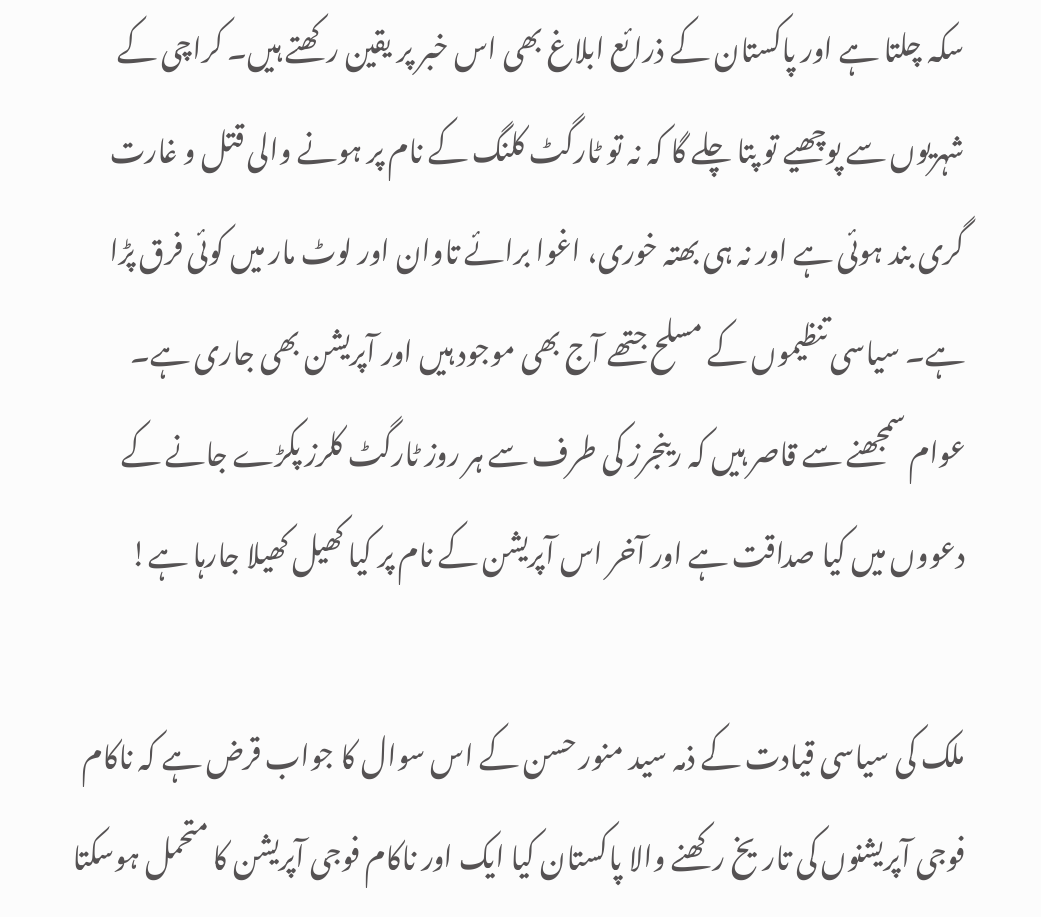سکہ چلتا ہے اور پاکستان کے ذرائع ابلاغ بھی اس خبر پر یقین رکھتے ہیں۔ کراچی کے شہریوں سے پوچھیے تو پتا چلے گا کہ نہ تو ٹارگٹ کلنگ کے نام پر ہونے والی قتل و غارت گری بند ہوئی ہے اور نہ ہی بھتہ خوری، اغوا برائے تاوان اور لوٹ مار میں کوئی فرق پڑا ہے۔ سیاسی تنظیموں کے مسلح جتھے آج بھی موجود ہیں اور آپریشن بھی جاری ہے۔ عوام سمجھنے سے قاصر ہیں کہ رینجرز کی طرف سے ہر روز ٹارگٹ کلرز پکڑے جانے کے دعووں میں کیا صداقت ہے اور آخر اس آپریشن کے نام پر کیا کھیل کھیلا جارہا ہے!

ملک کی سیاسی قیادت کے ذمہ سید منور حسن کے اس سوال کا جواب قرض ہے کہ ناکام فوجی آپریشنوں کی تاریخ رکھنے والا پاکستان کیا ایک اور ناکام فوجی آپریشن کا متحمل ہوسکتا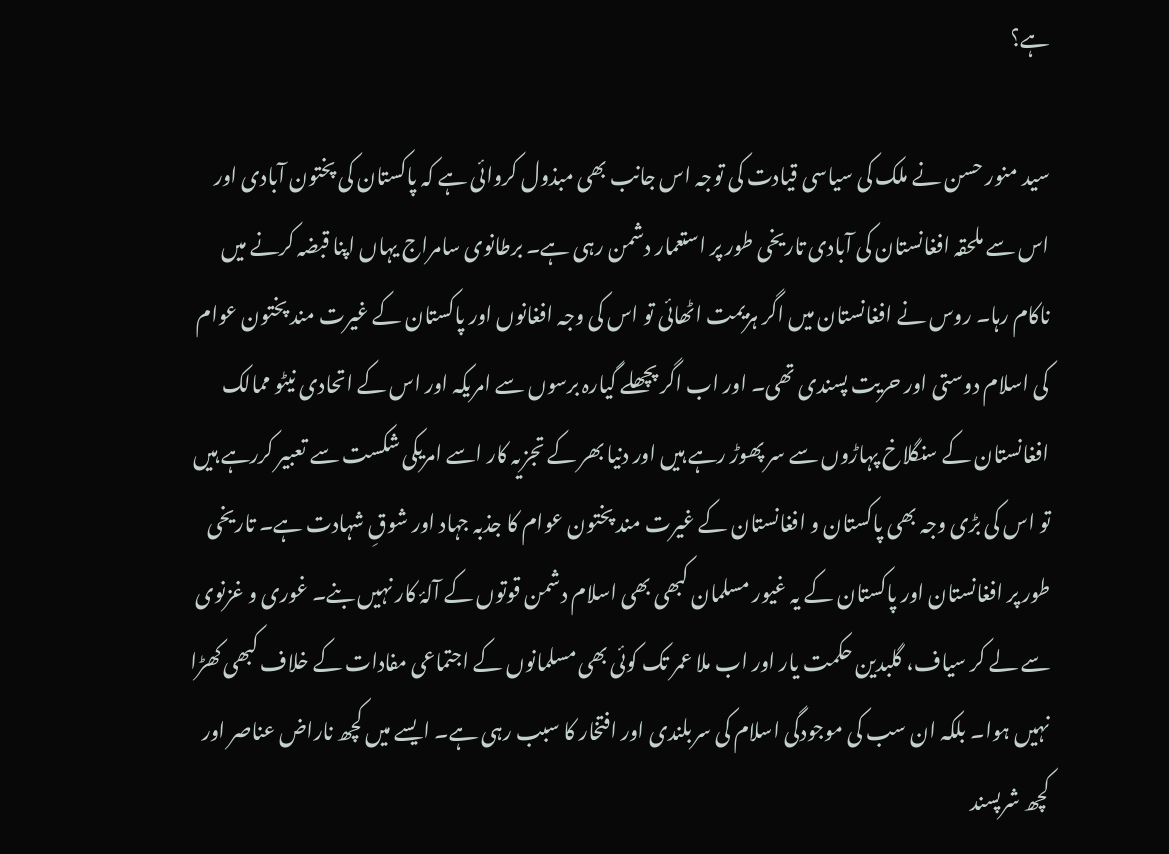ہے؟

سید منور حسن نے ملک کی سیاسی قیادت کی توجہ اس جانب بھی مبذول کروائی ہے کہ پاکستان کی پختون آبادی اور اس سے ملحقہ افغانستان کی آبادی تاریخی طور پر استعمار دشمن رہی ہے۔ برطانوی سامراج یہاں اپنا قبضہ کرنے میں ناکام رہا۔ روس نے افغانستان میں اگر ہزیمت اٹھائی تو اس کی وجہ افغانوں اور پاکستان کے غیرت مند پختون عوام کی اسلام دوستی اور حریت پسندی تھی۔ اور اب اگر پچھلے گیارہ برسوں سے امریکہ اور اس کے اتحادی نیٹو ممالک افغانستان کے سنگلاخ پہاڑوں سے سر پھوڑ رہے ہیں اور دنیا بھر کے تجزیہ کار اسے امریکی شکست سے تعبیر کررہے ہیں تو اس کی بڑی وجہ بھی پاکستان و افغانستان کے غیرت مند پختون عوام کا جذبہ جہاد اور شوقِ شہادت ہے۔ تاریخی طور پر افغانستان اور پاکستان کے یہ غیور مسلمان کبھی بھی اسلام دشمن قوتوں کے آلۂ کار نہیں بنے۔ غوری و غزنوی سے لے کر سیاف، گلبدین حکمت یار اور اب ملا عمر تک کوئی بھی مسلمانوں کے اجتماعی مفادات کے خلاف کبھی کھڑا نہیں ہوا۔ بلکہ ان سب کی موجودگی اسلام کی سربلندی اور افتخار کا سبب رہی ہے۔ ایسے میں کچھ ناراض عناصر اور کچھ شرپسند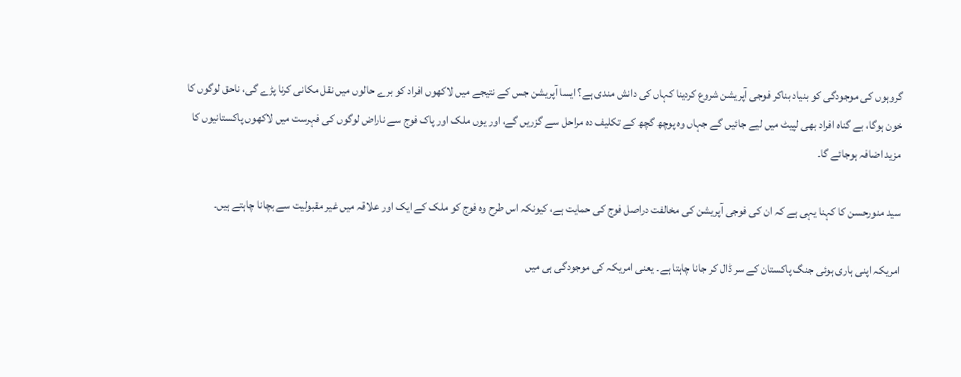گروہوں کی موجودگی کو بنیاد بناکر فوجی آپریشن شروع کردینا کہاں کی دانش مندی ہے؟ ایسا آپریشن جس کے نتیجے میں لاکھوں افراد کو برے حالوں میں نقل مکانی کرنا پڑے گی، ناحق لوگوں کا خون ہوگا، بے گناہ افراد بھی لپیٹ میں لیے جائیں گے جہاں وہ پوچھ گچھ کے تکلیف دہ مراحل سے گزریں گے، اور یوں ملک اور پاک فوج سے ناراض لوگوں کی فہرست میں لاکھوں پاکستانیوں کا مزید اضافہ ہوجائے گا۔

سید منورحسن کا کہنا یہی ہے کہ ان کی فوجی آپریشن کی مخالفت دراصل فوج کی حمایت ہے، کیونکہ اس طرح وہ فوج کو ملک کے ایک اور علاقہ میں غیر مقبولیت سے بچانا چاہتے ہیں۔

امریکہ اپنی ہاری ہوئی جنگ پاکستان کے سر ڈال کر جانا چاہتا ہے۔ یعنی امریکہ کی موجودگی ہی میں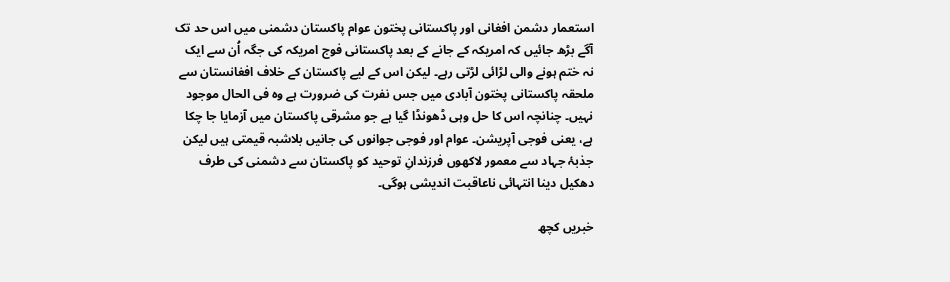استعمار دشمن افغانی اور پاکستانی پختون عوام پاکستان دشمنی میں اس حد تک آگے بڑھ جائیں کہ امریکہ کے جانے کے بعد پاکستانی فوج امریکہ کی جگہ اُن سے ایک نہ ختم ہونے والی لڑائی لڑتی رہے۔ لیکن اس کے لیے پاکستان کے خلاف افغانستان سے ملحقہ پاکستانی پختون آبادی میں جس نفرت کی ضرورت ہے وہ فی الحال موجود نہیں۔ چنانچہ اس کا حل وہی ڈھونڈا گیا ہے جو مشرقی پاکستان میں آزمایا جا چکا ہے، یعنی فوجی آپریشن۔ عوام اور فوجی جوانوں کی جانیں بلاشبہ قیمتی ہیں لیکن جذبۂ جہاد سے معمور لاکھوں فرزندانِ توحید کو پاکستان سے دشمنی کی طرف دھکیل دینا انتہائی ناعاقبت اندیشی ہوگی۔

خبریں کچھ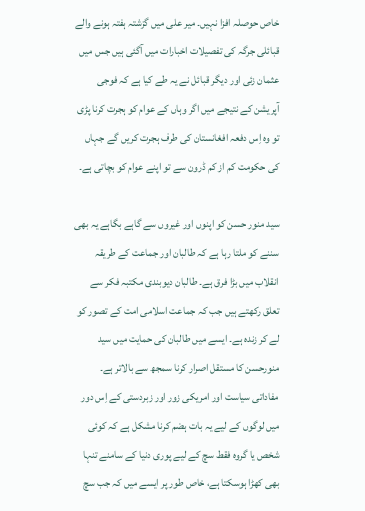خاص حوصلہ افزا نہیں۔ میر علی میں گزشتہ ہفتہ ہونے والے قبائلی جرگہ کی تفصیلات اخبارات میں آگئی ہیں جس میں عثمان زئی اور دیگر قبائل نے یہ طے کیا ہے کہ فوجی آپریشن کے نتیجے میں اگر وہاں کے عوام کو ہجرت کرنا پڑی تو وہ اِس دفعہ افغانستان کی طرف ہجرت کریں گے جہاں کی حکومت کم از کم ڈرون سے تو اپنے عوام کو بچاتی ہے۔

سید منور حسن کو اپنوں اور غیروں سے گاہے بگاہے یہ بھی سننے کو ملتا رہا ہے کہ طالبان اور جماعت کے طریقہ انقلاب میں بڑا فرق ہے۔ طالبان دیوبندی مکتبہ فکر سے تعلق رکھتے ہیں جب کہ جماعت اسلامی امت کے تصور کو لے کر زندہ ہے۔ ایسے میں طالبان کی حمایت میں سید منورحسن کا مستقل اصرار کرنا سمجھ سے بالاتر ہے۔ مفاداتی سیاست اور امریکی زور اور زبردستی کے اِس دور میں لوگوں کے لیے یہ بات ہضم کرنا مشکل ہے کہ کوئی شخص یا گروہ فقط سچ کے لیے پوری دنیا کے سامنے تنہا بھی کھڑا ہوسکتا ہے، خاص طور پر ایسے میں کہ جب سچ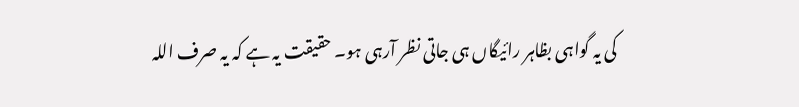کی یہ گواہی بظاہر رائیگاں ہی جاتی نظر آرہی ہو۔ حقیقت یہ ہے کہ یہ صرف اللہ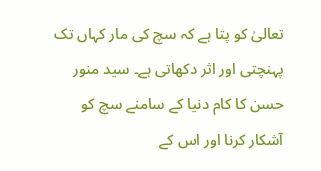تعالیٰ کو پتا ہے کہ سچ کی مار کہاں تک پہنچتی اور اثر دکھاتی ہے۔ سید منور حسن کا کام دنیا کے سامنے سچ کو آشکار کرنا اور اس کے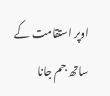اوپر استقامت کے ساتھ جم جانا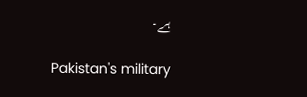ہے۔

Pakistan's military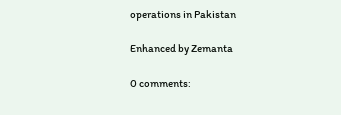operations in Pakistan

Enhanced by Zemanta

0 comments: